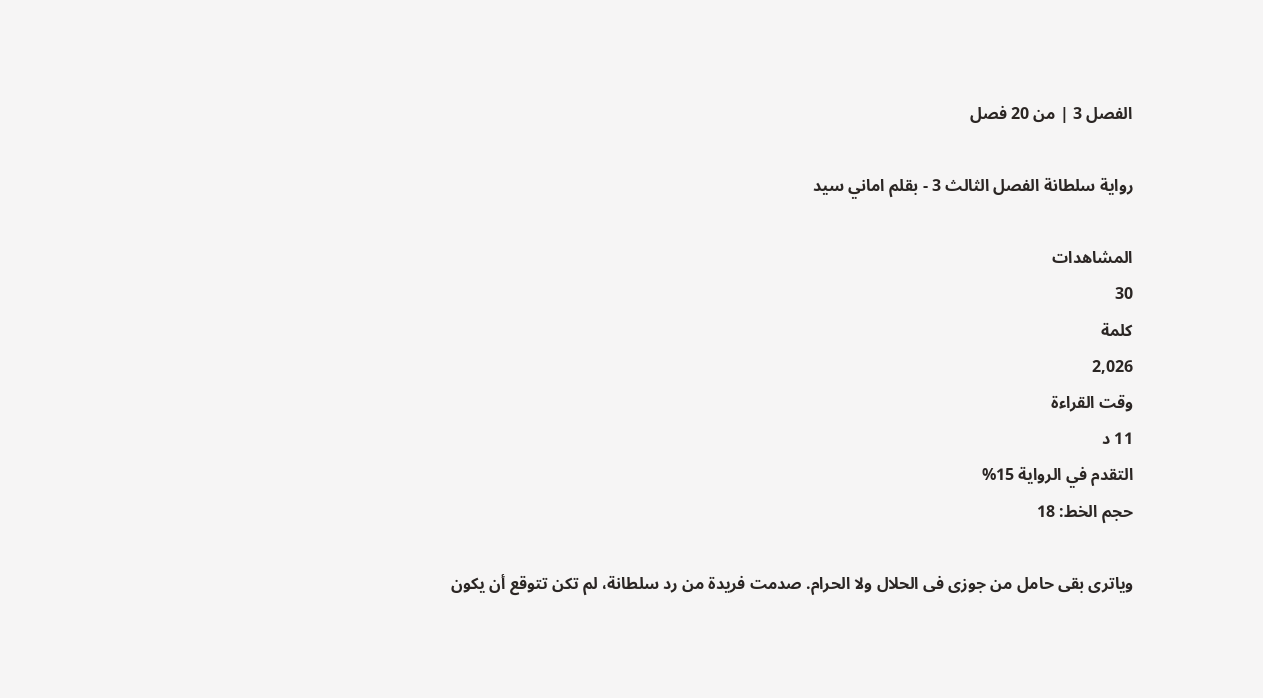الفصل 3 | من 20 فصل

رواية سلطانة الفصل الثالث 3 - بقلم اماني سيد

المشاهدات
30
كلمة
2,026
وقت القراءة
11 د
التقدم في الرواية 15%
حجم الخط: 18

وياترى بقى حامل من جوزى فى الحلال ولا الحرام. صدمت فريدة من رد سلطانة، لم تكن تتوقع أن يكون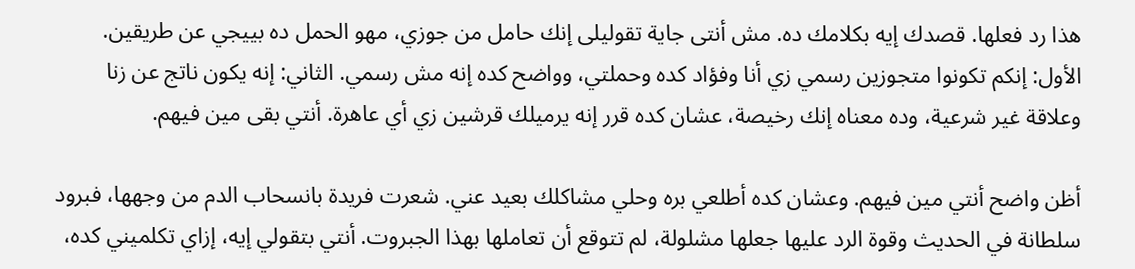هذا رد فعلها. قصدك إيه بكلامك ده. مش أنتى جاية تقوليلى إنك حامل من جوزي، مهو الحمل ده بييجي عن طريقين. الأول: إنكم تكونوا متجوزين رسمي زي أنا وفؤاد كده وحملتي، وواضح كده إنه مش رسمي. الثاني: إنه يكون ناتج عن زنا وعلاقة غير شرعية، وده معناه إنك رخيصة، عشان كده قرر إنه يرميلك قرشين زي أي عاهرة. أنتي بقى مين فيهم.

أظن واضح أنتي مين فيهم. وعشان كده أطلعي بره وحلي مشاكلك بعيد عني. شعرت فريدة بانسحاب الدم من وجهها، فبرود سلطانة في الحديث وقوة الرد عليها جعلها مشلولة، لم تتوقع أن تعاملها بهذا الجبروت. أنتي بتقولي إيه، إزاي تكلميني كده،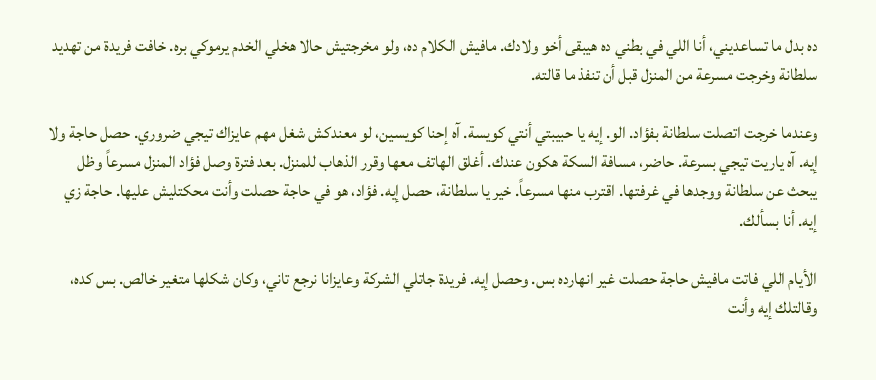ده بدل ما تساعديني، أنا اللي في بطني ده هيبقى أخو ولادك. مافيش الكلام ده، ولو مخرجتيش حالا هخلي الخدم يرموكي بره. خافت فريدة من تهديد سلطانة وخرجت مسرعة من المنزل قبل أن تنفذ ما قالته.

وعندما خرجت اتصلت سلطانة بفؤاد. الو. إيه يا حبيبتي أنتي كويسة. آه إحنا كويسين، لو معندكش شغل مهم عايزاك تيجي ضروري. حصل حاجة ولا إيه. آه ياريت تيجي بسرعة. حاضر، مسافة السكة هكون عندك. أغلق الهاتف معها وقرر الذهاب للمنزل. بعد فترة وصل فؤاد المنزل مسرعاً وظل يبحث عن سلطانة ووجدها في غرفتها. اقترب منها مسرعاً. خير يا سلطانة، حصل إيه. فؤاد، هو في حاجة حصلت وأنت محكتليش عليها. حاجة زي إيه. أنا بسألك.

الأيام اللي فاتت مافيش حاجة حصلت غير انهارده بس. وحصل إيه. فريدة جاتلي الشركة وعايزانا نرجع تاني، وكان شكلها متغير خالص. بس كده، وقالتلك إيه وأنت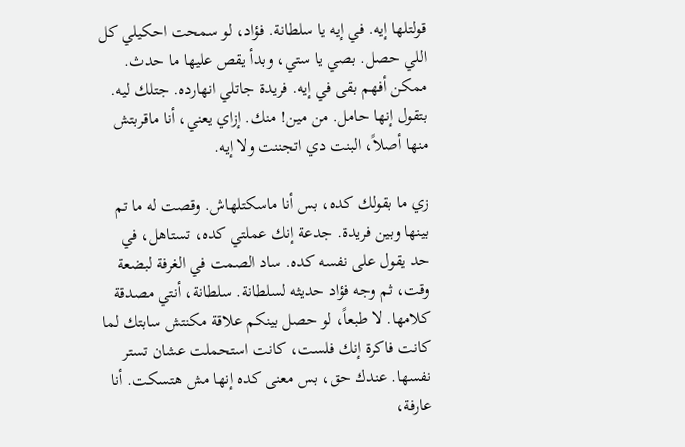قولتلها إيه. في إيه يا سلطانة. فؤاد، لو سمحت احكيلي كل اللي حصل. بصي يا ستي، وبدأ يقص عليها ما حدث. ممكن أفهم بقى في إيه. فريدة جاتلي انهارده. جتلك ليه. بتقول إنها حامل. من مين! منك. إزاي يعني، أنا ماقربتش منها أصلاً، البنت دي اتجننت ولا إيه.

زي ما بقولك كده، بس أنا ماسكتلهاش. وقصت له ما تم بينها وبين فريدة. جدعة إنك عملتي كده، تستاهل، في حد يقول على نفسه كده. ساد الصمت في الغرفة لبضعة وقت، ثم وجه فؤاد حديثه لسلطانة. سلطانة، أنتي مصدقة كلامها. لا طبعاً، لو حصل بينكم علاقة مكنتش سابتك لما كانت فاكرة إنك فلست، كانت استحملت عشان تستر نفسها. عندك حق، بس معنى كده إنها مش هتسكت. أنا عارفة،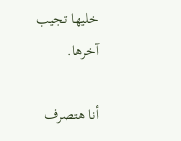خليها تجيب آخرها.

أنا هتصرف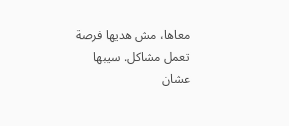معاها، مش هديها فرصة تعمل مشاكل. سيبها عشان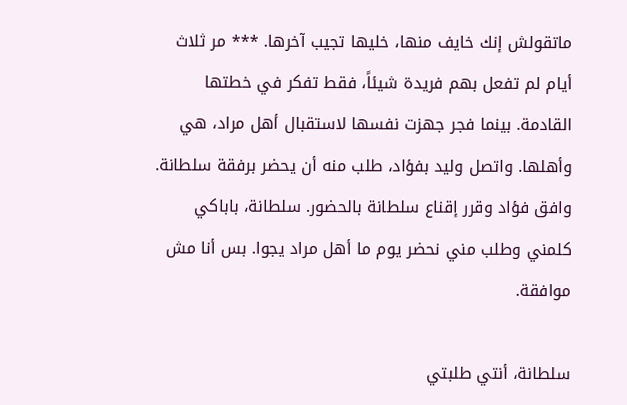ماتقولش إنك خايف منها، خليها تجيب آخرها. *** مر ثلاث أيام لم تفعل بهم فريدة شيئاً، فقط تفكر في خطتها القادمة. بينما فجر جهزت نفسها لاستقبال أهل مراد، هي وأهلها. واتصل وليد بفؤاد، طلب منه أن يحضر برفقة سلطانة. وافق فؤاد وقرر إقناع سلطانة بالحضور. سلطانة، باباكي كلمني وطلب مني نحضر يوم ما أهل مراد يجوا. بس أنا مش موافقة.

سلطانة، أنتي طلبتي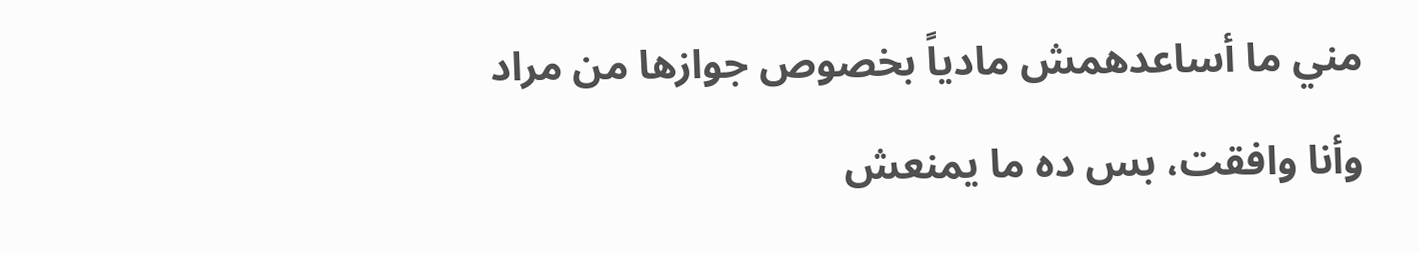مني ما أساعدهمش مادياً بخصوص جوازها من مراد وأنا وافقت، بس ده ما يمنعش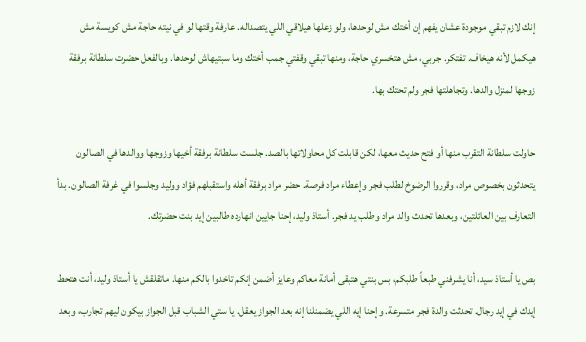إنك لازم تبقي موجودة عشان يفهم إن أختك مش لوحدها، ولو زعلها هيلاقي اللي يتصداله. عارفة وقتها لو في نيته حاجة مش كويسة مش هيكمل لأنه هيخاف. تفتكر. جربي، مش هتخسري حاجة، ومنها تبقي وقفتي جمب أختك وما سبتيهاش لوحدها. وبالفعل حضرت سلطانة برفقة زوجها لمنزل والدها. وتجاهلتها فجر ولم تحتك بها.

حاولت سلطانة التقرب منها أو فتح حديث معها، لكن قابلت كل محاولاتها بالصد. جلست سلطانة برفقة أخيها وزوجها ووالدها في الصالون يتحدثون بخصوص مراد، وقرروا الرضوخ لطلب فجر وإعطاء مراد فرصة. حضر مراد برفقة أهله واستقبلهم فؤاد ووليد وجلسوا في غرفة الصالون. بدأ التعارف بين العائلتين، وبعدها تحدث والد مراد وطلب يد فجر. أستاذ وليد، إحنا جايين انهارده طالبين إيد بنت حضرتك.

بص يا أستاذ سيد، أنا يشرفني طبعاً طلبكم، بس بنتي هتبقى أمانة معاكم وعايز أضمن إنكم تاخدوا بالكم منها. ماتقلقش يا أستاذ وليد، أنت هتحط إيدك في إيد رجال. تحدثت والدة فجر متسرعة. وإحنا إيه اللي يضمنلنا إنه بعد الجواز يعقل. يا ستي الشباب قبل الجواز بيكون ليهم تجارب، وبعد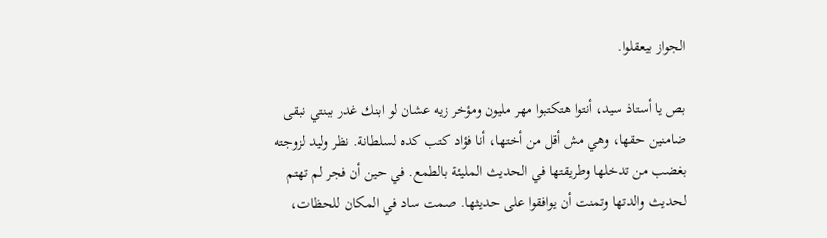الجواز بيعقلوا.

بص يا أستاذ سيد، أنتوا هتكتبوا مهر مليون ومؤخر زيه عشان لو ابنك غدر ببنتي نبقى ضامنين حقها، وهي مش أقل من أختها، أنا فؤاد كتب كده لسلطانة. نظر وليد لزوجته بغضب من تدخلها وطريقتها في الحديث المليئة بالطمع. في حين أن فجر لم تهتم لحديث والدتها وتمنت أن يوافقوا على حديثها. صمت ساد في المكان للحظات،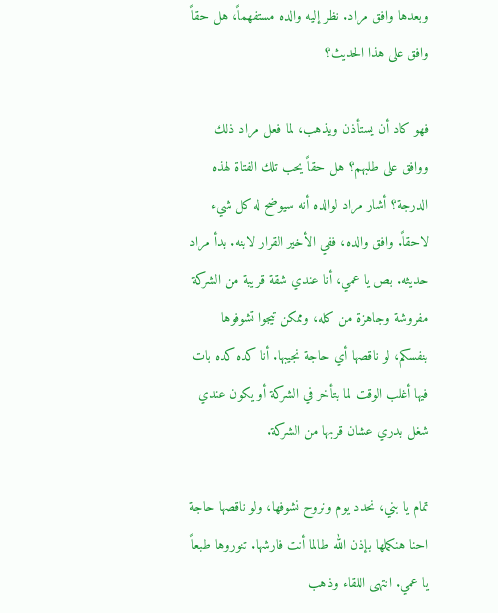وبعدها وافق مراد. نظر إليه والده مستفهماً، هل حقاً وافق على هذا الحديث؟

فهو كاد أن يستأذن ويذهب، لما فعل مراد ذلك ووافق على طلبهم؟ هل حقاً يحب تلك الفتاة لهذه الدرجة؟ أشار مراد لوالده أنه سيوضح له كل شيء لاحقاً. وافق والده، ففي الأخير القرار لابنه. بدأ مراد حديثه. بص يا عمي، أنا عندي شقة قريبة من الشركة مفروشة وجاهزة من كله، وممكن تيجوا تشوفوها بنفسكم، لو ناقصها أي حاجة نجيبها. أنا كده كده بات فيها أغلب الوقت لما بتأخر في الشركة أو يكون عندي شغل بدري عشان قربها من الشركة.

تمام يا بني، نحدد يوم ونروح نشوفها، ولو ناقصها حاجة احنا هنكملها بإذن الله طالما أنت فارشها. تنوروها طبعاً يا عمي. انتهى اللقاء وذهب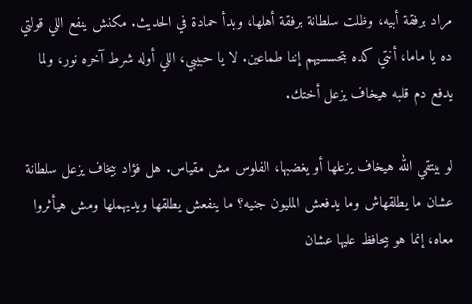مراد برفقة أبيه، وظلت سلطانة برفقة أهلها، وبدأ حمادة في الحديث. مكنش ينفع اللي قولتي ده يا ماما، أنتي كده بتحسسيهم إننا طماعين. لا يا حبيبي، اللي أوله شرط آخره نور، ولما يدفع دم قلبه هيخاف يزعل أختك.

لو بيتقي الله هيخاف يزعلها أو يغضبها، الفلوس مش مقياس. هل فؤاد بيخاف يزعل سلطانة عشان ما يطلقهاش وما يدفعش المليون جنيه؟ ما ينفعش يطلقها ويديهملها ومش هيأثروا معاه، إنما هو بيحافظ عليها عشان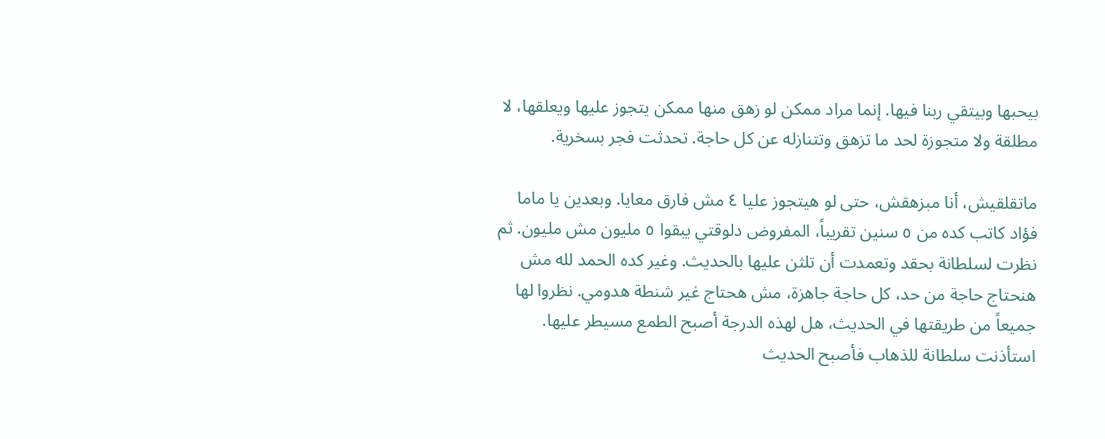بيحبها وبيتقي ربنا فيها. إنما مراد ممكن لو زهق منها ممكن يتجوز عليها ويعلقها، لا مطلقة ولا متجوزة لحد ما تزهق وتتنازله عن كل حاجة. تحدثت فجر بسخرية.

ماتقلقيش، أنا مبزهقش، حتى لو هيتجوز عليا ٤ مش فارق معايا. وبعدين يا ماما فؤاد كاتب كده من ٥ سنين تقريباً، المفروض دلوقتي يبقوا ٥ مليون مش مليون. ثم نظرت لسلطانة بحقد وتعمدت أن تلثن عليها بالحديث. وغير كده الحمد لله مش هنحتاج حاجة من حد، كل حاجة جاهزة، مش هحتاج غير شنطة هدومي. نظروا لها جميعاً من طريقتها في الحديث، هل لهذه الدرجة أصبح الطمع مسيطر عليها. استأذنت سلطانة للذهاب فأصبح الحديث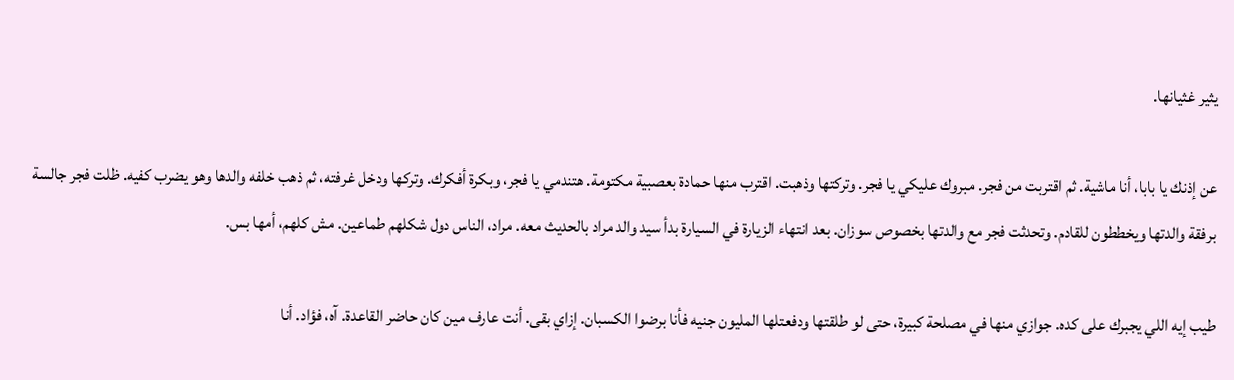يثير غثيانها.

عن إذنك يا بابا، أنا ماشية. ثم اقتربت من فجر. مبروك عليكي يا فجر. وتركتها وذهبت. اقترب منها حمادة بعصبية مكتومة. هتندمي يا فجر، وبكرة أفكرك. وتركها ودخل غرفته، ثم ذهب خلفه والدها وهو يضرب كفيه. ظلت فجر جالسة برفقة والدتها ويخططون للقادم. وتحدثت فجر مع والدتها بخصوص سوزان. بعد انتهاء الزيارة في السيارة بدأ سيد والد مراد بالحديث معه. مراد، الناس دول شكلهم طماعين. مش كلهم، أمها بس.

طيب إيه اللي يجبرك على كده. جوازي منها في مصلحة كبيرة، حتى لو طلقتها ودفعتلها المليون جنيه فأنا برضوا الكسبان. إزاي بقى. أنت عارف مين كان حاضر القاعدة. آه، فؤاد. أنا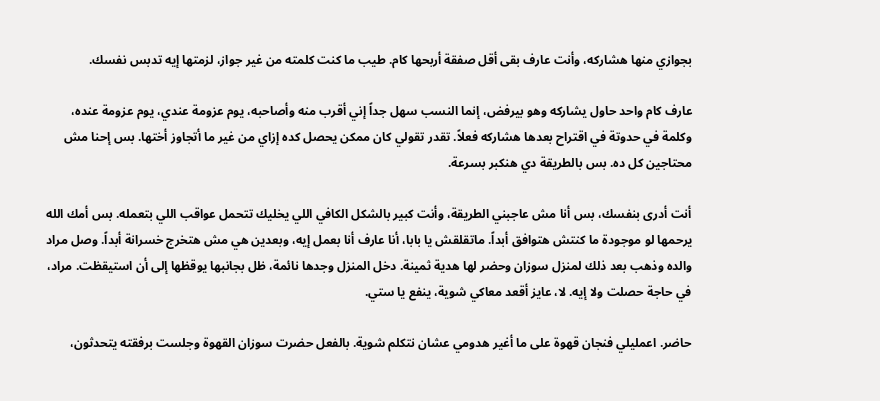بجوازي منها هشاركه، وأنت عارف بقى أقل صفقة أربحها كام. طيب ما كنت كلمته من غير جواز، لزمتها إيه تدبس نفسك.

عارف كام واحد حاول يشاركه وهو بيرفض، إنما النسب سهل جداً إني أقرب منه وأصاحبه، يوم عزومة عندي، يوم عزومة عنده، وكلمة في حدوتة في اقتراح بعدها هشاركه فعلاً. تقدر تقولي كان ممكن يحصل كده إزاي من غير ما أتجاوز أختها. بس إحنا مش محتاجين كل ده. بس بالطريقة دي هنكبر بسرعة.

أنت أدرى بنفسك، بس أنا مش عاجبني الطريقة، وأنت كبير بالشكل الكافي اللي يخليك تتحمل عواقب اللي بتعمله. بس أمك الله يرحمها لو موجودة ما كنتش هتوافق أبداً. ماتقلقش يا بابا، أنا عارف أنا بعمل إيه، وبعدين هي مش هتخرج خسرانة أبداً. وصل مراد والده وذهب بعد ذلك لمنزل سوزان وحضر لها هدية ثمينة. دخل المنزل وجدها نائمة، ظل بجانبها يوقظها إلى أن استيقظت. مراد، في حاجة حصلت ولا إيه. لا، عايز أقعد معاكي شوية، ينفع يا ستي.

حاضر. اعمليلي فنجان قهوة على ما أغير هدومي عشان نتكلم شوية. بالفعل حضرت سوزان القهوة وجلست برفقته يتحدثون،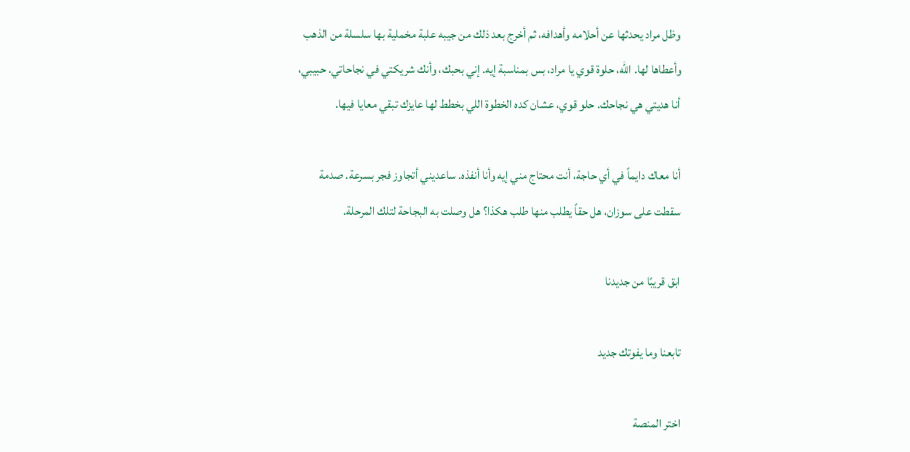وظل مراد يحدثها عن أحلامه وأهدافه، ثم أخرج بعد ذلك من جيبه علبة مخملية بها سلسلة من الذهب وأعطاها لها. الله، حلوة قوي يا مراد، بس بمناسبة إيه. إني بحبك، وأنك شريكتي في نجاحاتي. حبيبي، أنا هديتي هي نجاحك. حلو قوي، عشان كده الخطوة اللي بخطط لها عايزك تبقي معايا فيها.

أنا معاك دايماً في أي حاجة، أنت محتاج مني إيه وأنا أنفذه. ساعديني أتجاوز فجر بسرعة. صدمة سقطت على سوزان، هل حقاً يطلب منها طلب هكذا؟ هل وصلت به البجاحة لتلك المرحلة.

ابق قريبًا من جديدنا

تابعنا وما يفوتك جديد

اختر المنصة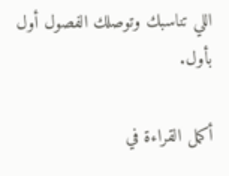اللي تناسبك وتوصلك الفصول أول بأول.

أكمل القراءة في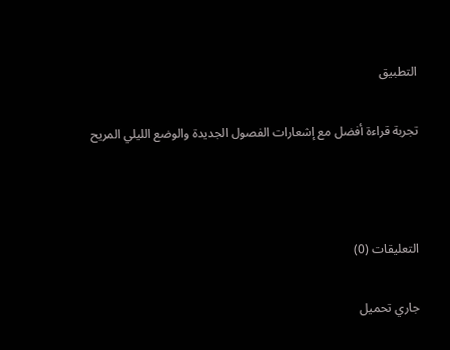التطبيق

تجربة قراءة أفضل مع إشعارات الفصول الجديدة والوضع الليلي المريح



التعليقات (0)

جاري تحميل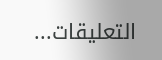التعليقات...